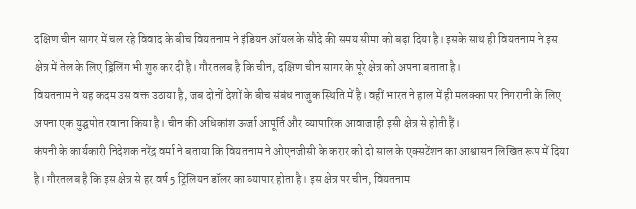दक्षिण चीन सागर में चल रहे विवाद के बीच वियतनाम ने इंडियन ऑयल के सौदे की समय सीमा को बढ़ा दिया है। इसके साथ ही वियतनाम ने इस क्षेत्र में तेल के लिए ड्रिलिंग भी शुरु कर दी है। गौरतलब है कि चीन, दक्षिण चीन सागर के पूरे क्षेत्र को अपना बताता है।
वियतनाम ने यह कदम उस वक्त उठाया है, जब दोनों देशों के बीच संबंध नाजुक स्थिति में है। वहीं भारत ने हाल में ही मलक्का पर निगरानी के लिए अपना एक युद्घपोत रवाना किया है। चीन की अधिकांश ऊर्जा आपूर्ति और व्यापारिक आवाजाही इसी क्षेत्र से होती हैं।
कंपनी के कार्यकारी निदेशक नरेंद्र वर्मा ने बताया कि वियतनाम ने ओएनजीसी के करार को दो साल के एक्सटेंशन का आश्वासन लिखित रूप में दिया है। गौरतलब है कि इस क्षेत्र से हर वर्ष 5 ट्रिलियन डॉलर का व्यापार होता है। इस क्षेत्र पर चीन, वियतनाम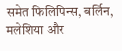समेत फिलिपिन्स, बर्लिन, मलेशिया और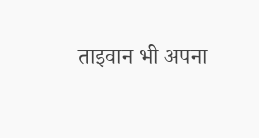ताइवान भी अपना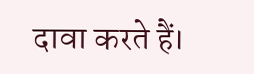दावा करते हैं।